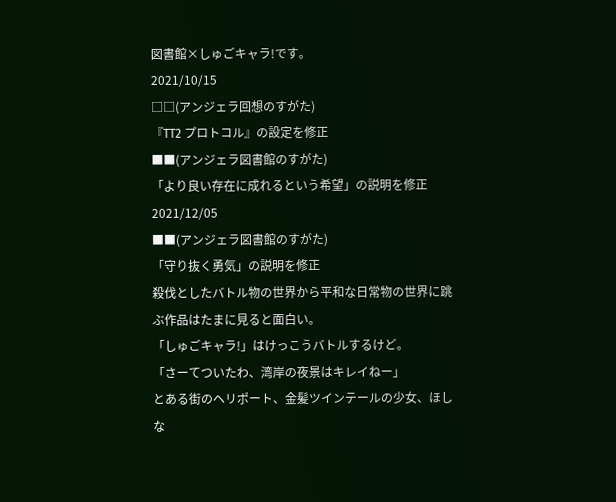図書館×しゅごキャラ!です。
2021/10/15
□□(アンジェラ回想のすがた)
『TT2 プロトコル』の設定を修正
■■(アンジェラ図書館のすがた)
「より良い存在に成れるという希望」の説明を修正
2021/12/05
■■(アンジェラ図書館のすがた)
「守り抜く勇気」の説明を修正
殺伐としたバトル物の世界から平和な日常物の世界に跳ぶ作品はたまに見ると面白い。
「しゅごキャラ!」はけっこうバトルするけど。
「さーてついたわ、湾岸の夜景はキレイねー」
とある街のヘリポート、金髪ツインテールの少女、ほしな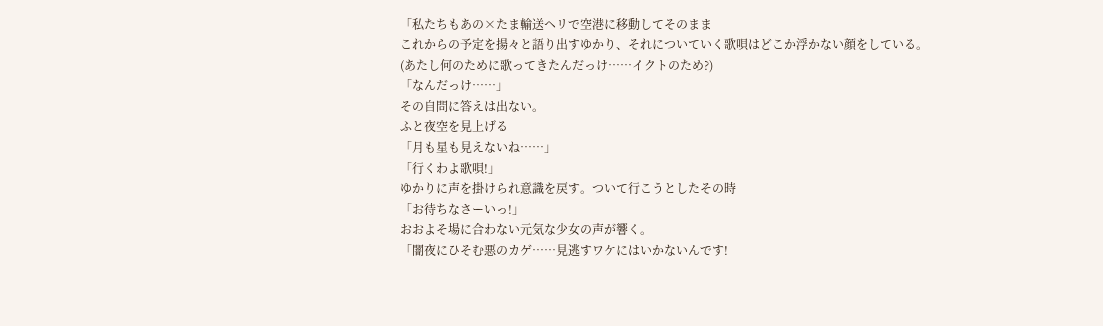「私たちもあの×たま輸送ヘリで空港に移動してそのまま
これからの予定を揚々と語り出すゆかり、それについていく歌唄はどこか浮かない顔をしている。
(あたし何のために歌ってきたんだっけ……イクトのため?)
「なんだっけ……」
その自問に答えは出ない。
ふと夜空を見上げる
「月も星も見えないね……」
「行くわよ歌唄!」
ゆかりに声を掛けられ意識を戻す。ついて行こうとしたその時
「お待ちなさーいっ!」
おおよそ場に合わない元気な少女の声が響く。
「闇夜にひそむ悪のカゲ……見逃すワケにはいかないんです!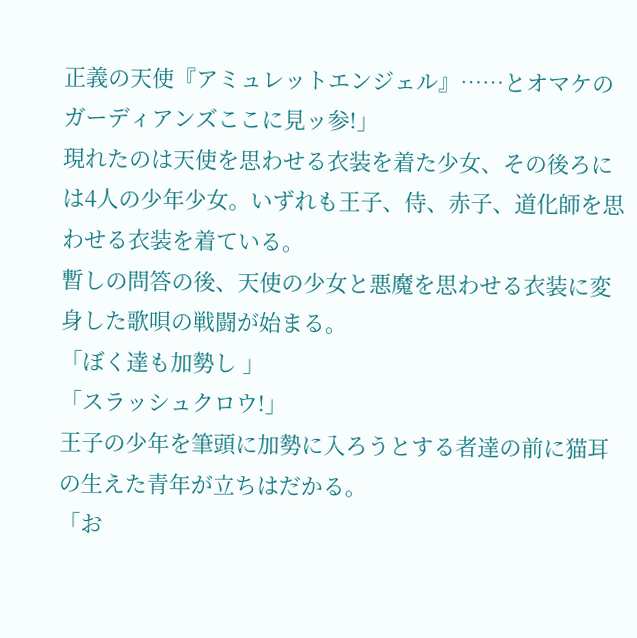正義の天使『アミュレットエンジェル』……とオマケのガーディアンズここに見ッ参!」
現れたのは天使を思わせる衣装を着た少女、その後ろには4人の少年少女。いずれも王子、侍、赤子、道化師を思わせる衣装を着ている。
暫しの問答の後、天使の少女と悪魔を思わせる衣装に変身した歌唄の戦闘が始まる。
「ぼく達も加勢し 」
「スラッシュクロウ!」
王子の少年を筆頭に加勢に入ろうとする者達の前に猫耳の生えた青年が立ちはだかる。
「お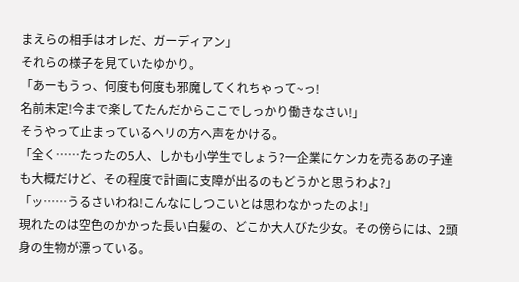まえらの相手はオレだ、ガーディアン」
それらの様子を見ていたゆかり。
「あーもうっ、何度も何度も邪魔してくれちゃって~っ!
名前未定!今まで楽してたんだからここでしっかり働きなさい!」
そうやって止まっているヘリの方へ声をかける。
「全く……たったの5人、しかも小学生でしょう?一企業にケンカを売るあの子達も大概だけど、その程度で計画に支障が出るのもどうかと思うわよ?」
「ッ……うるさいわね!こんなにしつこいとは思わなかったのよ!」
現れたのは空色のかかった長い白髪の、どこか大人びた少女。その傍らには、2頭身の生物が漂っている。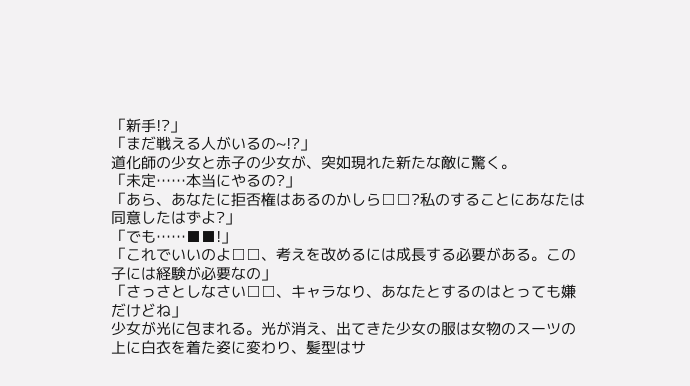「新手!?」
「まだ戦える人がいるの~!?」
道化師の少女と赤子の少女が、突如現れた新たな敵に驚く。
「未定……本当にやるの?」
「あら、あなたに拒否権はあるのかしら□□?私のすることにあなたは同意したはずよ?」
「でも……■■!」
「これでいいのよ□□、考えを改めるには成長する必要がある。この子には経験が必要なの」
「さっさとしなさい□□、キャラなり、あなたとするのはとっても嫌だけどね」
少女が光に包まれる。光が消え、出てきた少女の服は女物のスーツの上に白衣を着た姿に変わり、髪型はサ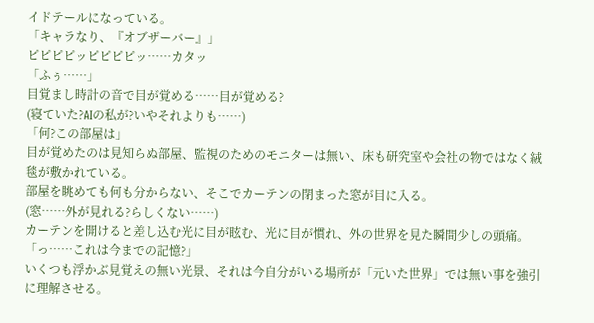イドテールになっている。
「キャラなり、『オブザーバー』」
ピピピピッピピピピッ……カタッ
「ふぅ……」
目覚まし時計の音で目が覚める……目が覚める?
(寝ていた?AIの私が?いやそれよりも……)
「何?この部屋は」
目が覚めたのは見知らぬ部屋、監視のためのモニターは無い、床も研究室や会社の物ではなく絨毯が敷かれている。
部屋を眺めても何も分からない、そこでカーテンの閉まった窓が目に入る。
(窓……外が見れる?らしくない……)
カーテンを開けると差し込む光に目が眩む、光に目が慣れ、外の世界を見た瞬間少しの頭痛。
「っ……これは今までの記憶?」
いくつも浮かぶ見覚えの無い光景、それは今自分がいる場所が「元いた世界」では無い事を強引に理解させる。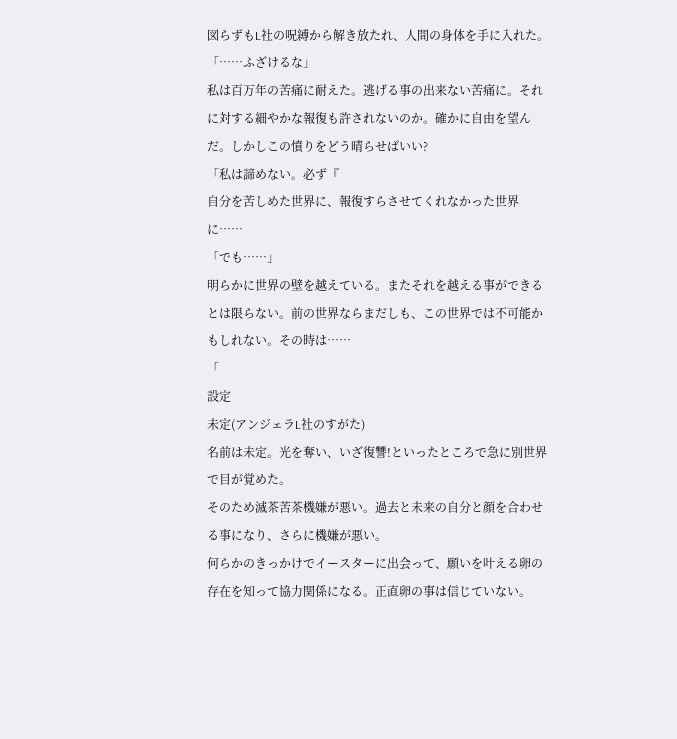図らずもL社の呪縛から解き放たれ、人間の身体を手に入れた。
「……ふざけるな」
私は百万年の苦痛に耐えた。逃げる事の出来ない苦痛に。それに対する細やかな報復も許されないのか。確かに自由を望んだ。しかしこの憤りをどう晴らせばいい?
「私は諦めない。必ず『
自分を苦しめた世界に、報復すらさせてくれなかった世界に……
「でも……」
明らかに世界の壁を越えている。またそれを越える事ができるとは限らない。前の世界ならまだしも、この世界では不可能かもしれない。その時は……
「
設定
未定(アンジェラL社のすがた)
名前は未定。光を奪い、いざ復讐!といったところで急に別世界で目が覚めた。
そのため滅茶苦茶機嫌が悪い。過去と未来の自分と顔を合わせる事になり、さらに機嫌が悪い。
何らかのきっかけでイースターに出会って、願いを叶える卵の存在を知って協力関係になる。正直卵の事は信じていない。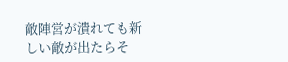敵陣営が潰れても新しい敵が出たらそ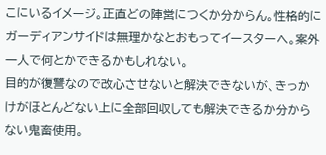こにいるイメージ。正直どの陣営につくか分からん。性格的にガーディアンサイドは無理かなとおもってイースターへ。案外一人で何とかできるかもしれない。
目的が復讐なので改心させないと解決できないが、きっかけがほとんどない上に全部回収しても解決できるか分からない鬼畜使用。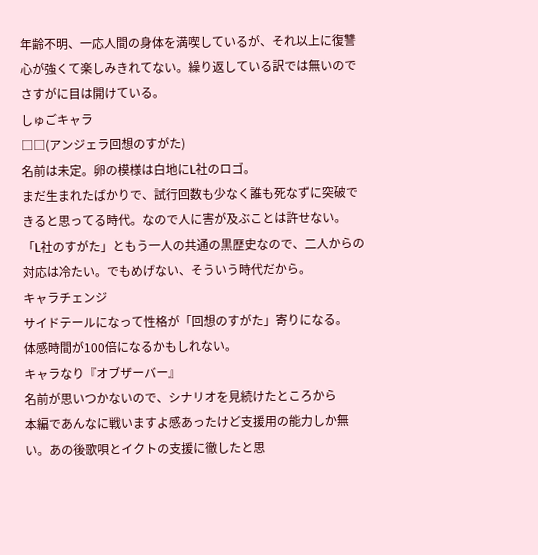年齢不明、一応人間の身体を満喫しているが、それ以上に復讐心が強くて楽しみきれてない。繰り返している訳では無いのでさすがに目は開けている。
しゅごキャラ
□□(アンジェラ回想のすがた)
名前は未定。卵の模様は白地にL社のロゴ。
まだ生まれたばかりで、試行回数も少なく誰も死なずに突破できると思ってる時代。なので人に害が及ぶことは許せない。
「L社のすがた」ともう一人の共通の黒歴史なので、二人からの対応は冷たい。でもめげない、そういう時代だから。
キャラチェンジ
サイドテールになって性格が「回想のすがた」寄りになる。
体感時間が100倍になるかもしれない。
キャラなり『オブザーバー』
名前が思いつかないので、シナリオを見続けたところから
本編であんなに戦いますよ感あったけど支援用の能力しか無い。あの後歌唄とイクトの支援に徹したと思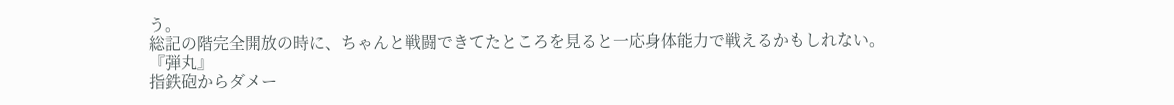う。
総記の階完全開放の時に、ちゃんと戦闘できてたところを見ると一応身体能力で戦えるかもしれない。
『弾丸』
指鉄砲からダメー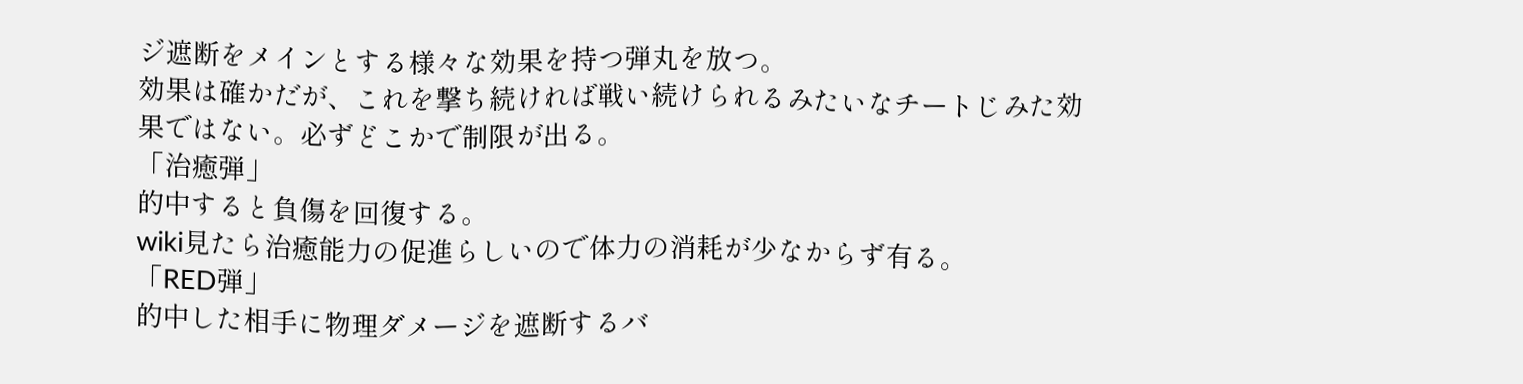ジ遮断をメインとする様々な効果を持つ弾丸を放つ。
効果は確かだが、これを撃ち続ければ戦い続けられるみたいなチートじみた効果ではない。必ずどこかで制限が出る。
「治癒弾」
的中すると負傷を回復する。
wiki見たら治癒能力の促進らしいので体力の消耗が少なからず有る。
「RED弾」
的中した相手に物理ダメージを遮断するバ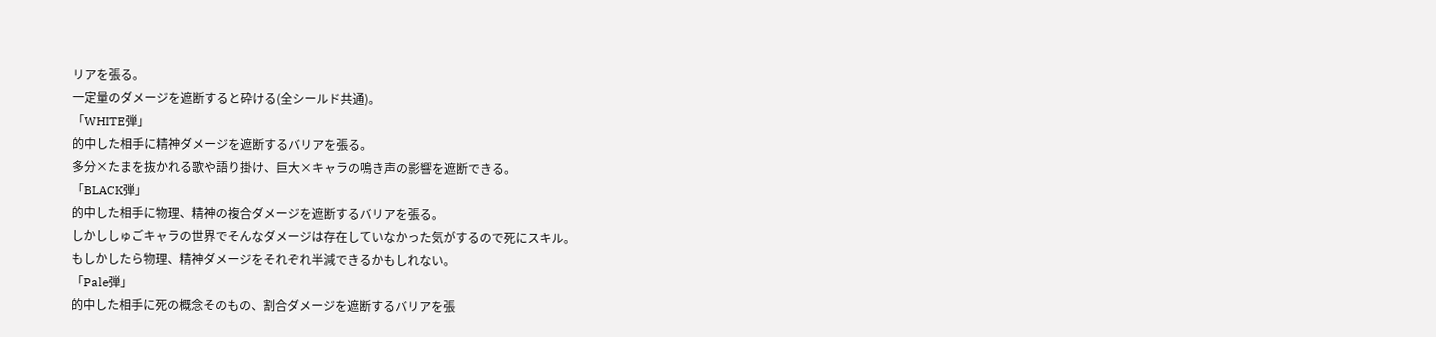リアを張る。
一定量のダメージを遮断すると砕ける(全シールド共通)。
「WHITE弾」
的中した相手に精神ダメージを遮断するバリアを張る。
多分×たまを抜かれる歌や語り掛け、巨大×キャラの鳴き声の影響を遮断できる。
「BLACK弾」
的中した相手に物理、精神の複合ダメージを遮断するバリアを張る。
しかししゅごキャラの世界でそんなダメージは存在していなかった気がするので死にスキル。
もしかしたら物理、精神ダメージをそれぞれ半減できるかもしれない。
「Pale弾」
的中した相手に死の概念そのもの、割合ダメージを遮断するバリアを張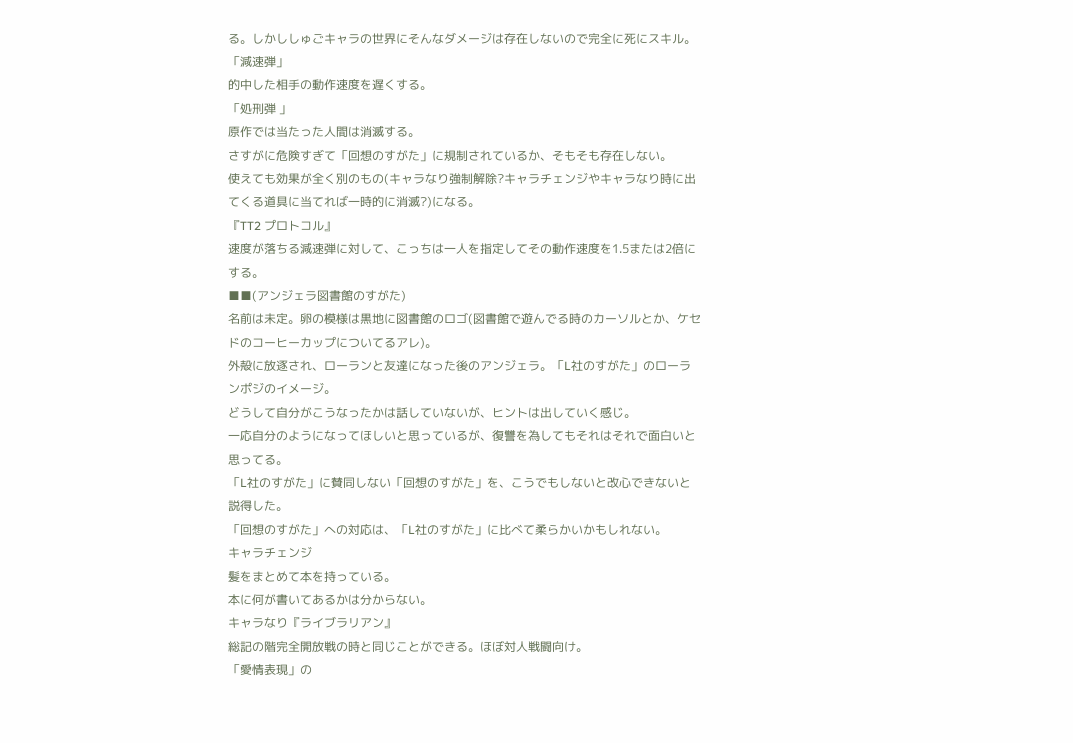る。しかししゅごキャラの世界にそんなダメージは存在しないので完全に死にスキル。
「減速弾」
的中した相手の動作速度を遅くする。
「処刑弾 」
原作では当たった人間は消滅する。
さすがに危険すぎて「回想のすがた」に規制されているか、そもそも存在しない。
使えても効果が全く別のもの(キャラなり強制解除?キャラチェンジやキャラなり時に出てくる道具に当てれば一時的に消滅?)になる。
『TT2 プロトコル』
速度が落ちる減速弾に対して、こっちは一人を指定してその動作速度を1.5または2倍にする。
■■(アンジェラ図書館のすがた)
名前は未定。卵の模様は黒地に図書館のロゴ(図書館で遊んでる時のカーソルとか、ケセドのコーヒーカップについてるアレ)。
外殻に放逐され、ローランと友達になった後のアンジェラ。「L社のすがた」のローランポジのイメージ。
どうして自分がこうなったかは話していないが、ヒントは出していく感じ。
一応自分のようになってほしいと思っているが、復讐を為してもそれはそれで面白いと思ってる。
「L社のすがた」に賛同しない「回想のすがた」を、こうでもしないと改心できないと説得した。
「回想のすがた」への対応は、「L社のすがた」に比べて柔らかいかもしれない。
キャラチェンジ
髪をまとめて本を持っている。
本に何が書いてあるかは分からない。
キャラなり『ライブラリアン』
総記の階完全開放戦の時と同じことができる。ほぼ対人戦闘向け。
「愛情表現」の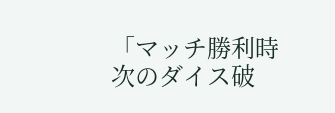「マッチ勝利時次のダイス破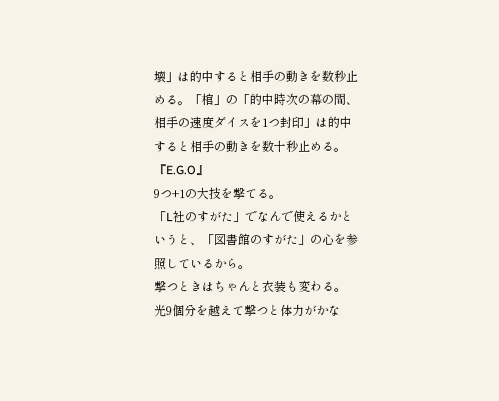壊」は的中すると相手の動きを数秒止める。「棺」の「的中時次の幕の間、相手の速度ダイスを1つ封印」は的中すると相手の動きを数十秒止める。
『E.G.O』
9つ+1の大技を撃てる。
「L社のすがた」でなんで使えるかというと、「図書館のすがた」の心を参照しているから。
撃つときはちゃんと衣装も変わる。
光9個分を越えて撃つと体力がかな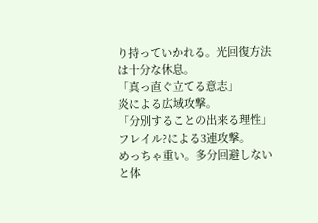り持っていかれる。光回復方法は十分な休息。
「真っ直ぐ立てる意志」
炎による広域攻撃。
「分別することの出来る理性」
フレイル?による3連攻撃。
めっちゃ重い。多分回避しないと体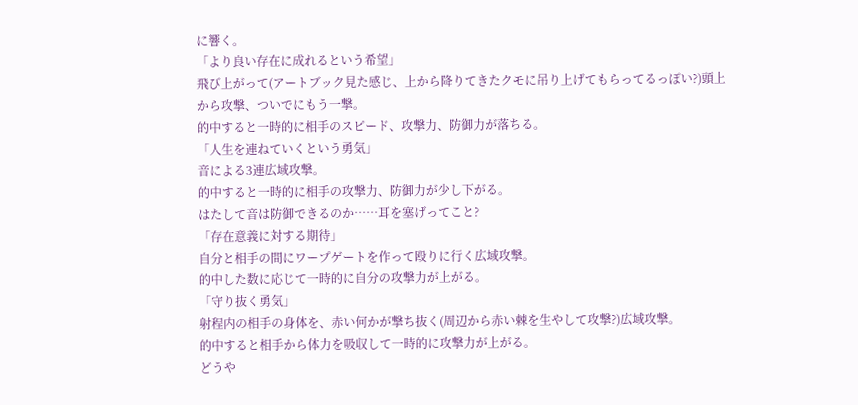に響く。
「より良い存在に成れるという希望」
飛び上がって(アートブック見た感じ、上から降りてきたクモに吊り上げてもらってるっぽい?)頭上から攻撃、ついでにもう一撃。
的中すると一時的に相手のスピード、攻撃力、防御力が落ちる。
「人生を連ねていくという勇気」
音による3連広域攻撃。
的中すると一時的に相手の攻撃力、防御力が少し下がる。
はたして音は防御できるのか……耳を塞げってこと?
「存在意義に対する期待」
自分と相手の間にワープゲートを作って殴りに行く広域攻撃。
的中した数に応じて一時的に自分の攻撃力が上がる。
「守り抜く勇気」
射程内の相手の身体を、赤い何かが撃ち抜く(周辺から赤い棘を生やして攻撃?)広域攻撃。
的中すると相手から体力を吸収して一時的に攻撃力が上がる。
どうや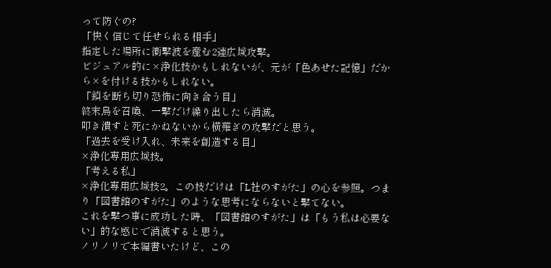って防ぐの?
「快く信じて任せられる相手」
指定した場所に衝撃波を産む2連広域攻撃。
ビジュアル的に×浄化技かもしれないが、元が「色あせた記憶」だから×を付ける技かもしれない。
「鎖を断ち切り恐怖に向き合う目」
終末鳥を召喚、一撃だけ繰り出したら消滅。
叩き潰すと死にかねないから横薙ぎの攻撃だと思う。
「過去を受け入れ、未来を創造する目」
×浄化専用広域技。
「考える私」
×浄化専用広域技2。この技だけは「L社のすがた」の心を参照。つまり「図書館のすがた」のような思考にならないと撃てない。
これを撃つ事に成功した時、「図書館のすがた」は「もう私は必要ない」的な感じで消滅すると思う。
ノリノリで本編書いたけど、この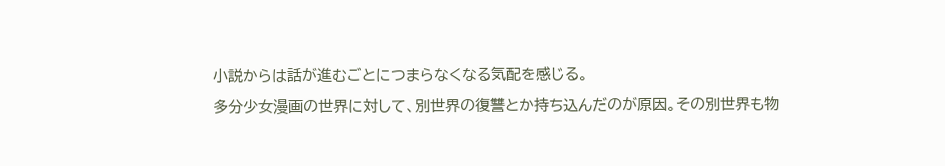小説からは話が進むごとにつまらなくなる気配を感じる。
多分少女漫画の世界に対して、別世界の復讐とか持ち込んだのが原因。その別世界も物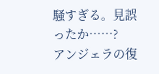騒すぎる。見誤ったか……?
アンジェラの復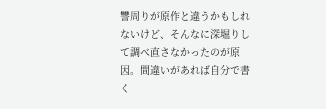讐周りが原作と違うかもしれないけど、そんなに深堀りして調べ直さなかったのが原因。間違いがあれば自分で書く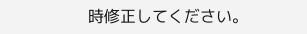時修正してください。